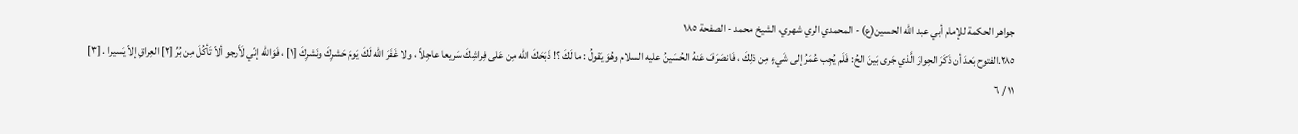جواهر الحکمة للإمام أبي عبد الله الحسين(ع) - المحمدي الري شهري، الشيخ محمد - الصفحة ١٨٥
٢٨٥.الفتوح بَعدَ أن ذَكَرَ الحِوارَ الَّذي جَرى بَينَ الحُ: فَلَم يُجِب عُمَرُ إلى شَيءٍ مِن ذلِكَ ، فَانصَرَفَ عَنهُ الحُسَينُ عليه السلام وهُوَ يَقولُ : ما لَكَ ؟! ذَبَحَكَ اللّه مِن عَلى فِراشِكَ سَريعا عاجِلاً ، ولا غَفَرَ اللّه لَكَ يَومَ حَشرِكَ ونَشرِكَ [١] ، فَوَاللّه إنّي لَأَرجو ألاّ تَأكُلَ مِن بُرِّ [٢] العِراقِ إلاّ يَسيرا . [٣]
١١ / ٦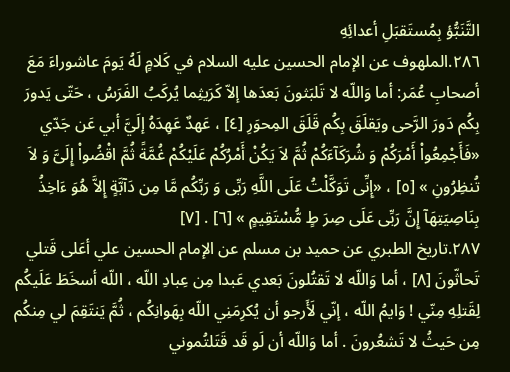التَّنَبُّؤ بِمُستَقبَلِ أعدائِهِ
٢٨٦.الملهوف عن الإمام الحسين عليه السلام في كَلامٍ لَهُ يَومَ عاشوراءَ مَعَ أصحابِ عُمَر: أما وَاللّه لا تَلبَثونَ بَعدَها إلاّ كَرَيثِما يُركَبُ الفَرَسُ ، حَتّى يَدورَ بِكُم دَورَ الرَّحى ويَقلَقَ بِكُم قَلَقَ المِحوَرِ [٤] ، عَهدٌ عَهِدَهُ إلَيَّ أبي عَن جَدّي «فَأَجْمِعُواْ أَمْرَكُمْ وَ شُرَكَآءَكُمْ ثُمَّ لاَ يَكُنْ أَمْرُكُمْ عَلَيْكُمْ غُمَّةً ثُمَّ اقْضُواْ إِلَىَّ وَ لاَ تُنظِرُونِ » [٥] ، «إِنِّى تَوَكَّلْتُ عَلَى اللَّهِ رَبِّى وَ رَبِّكُم مَّا مِن دَآبَّةٍ إِلاَّ هُوَ ءَاخِذُ بِنَاصِيَتِهَآ إِنَّ رَبِّى عَلَى صِرَ طٍ مُّسْتَقِيمٍ » [٦] . [٧]
٢٨٧.تاريخ الطبري عن حميد بن مسلم عن الإمام الحسين علي أعَلى قَتلي تَحاثّونَ [٨] ، أما وَاللّه لا تَقتُلونَ بَعدي عَبدا مِن عِبادِ اللّه ، اللّه أسخَطَ عَلَيكُم لِقَتلِهِ مِنّي ! وَايمُ اللّه ، إنّي لَأَرجو أن يُكرِمَنِي اللّه بِهَوانِكُم ، ثُمَّ يَنتَقِمَ لي مِنكُم مِن حَيثُ لا تَشعُرونَ . أما وَاللّه أن لَو قَد قَتَلتُموني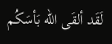لَقَد ألقَى اللّه بَأسَكُم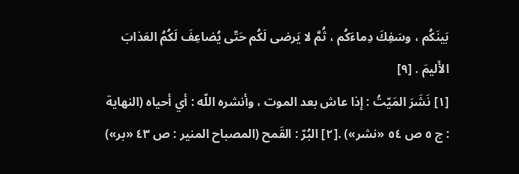بَينَكُم ، وسَفِكَ دِماءَكُم ، ثُمَّ لا يَرضى لَكُم حَتّى يُضاعِفَ لَكُمُ العَذابَ الأَليمَ . [٩]
[١] نَشَرَ المَيّتُ : إذا عاش بعد الموت ، وأنشره اللّه : أي أحياه (النهاية : ج ٥ ص ٥٤ «نشر») .[٢] البُرّ : القَمح (المصباح المنير : ص ٤٣ «بر»)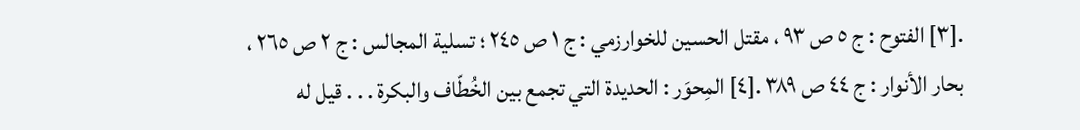.[٣] الفتوح : ج ٥ ص ٩٣ ، مقتل الحسين للخوارزمي : ج ١ ص ٢٤٥ ؛ تسلية المجالس : ج ٢ ص ٢٦٥ ، بحار الأنوار : ج ٤٤ ص ٣٨٩ .[٤] المِحوَر : الحديدة التي تجمع بين الخُطّاف والبكرة . . . قيل له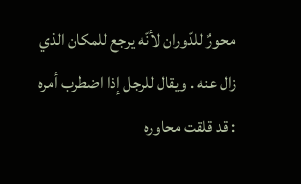محورٌ للدّوران لأنّه يرجع للمكان الذي زال عنه . ويقال للرجل إذا اضطرب أمره : قد قلقت محاوره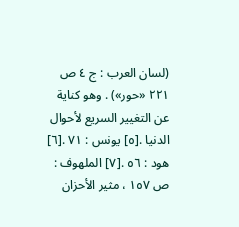(لسان العرب : ج ٤ ص ٢٢١ «حور») . وهو كناية عن التغيير السريع لأحوال الدنيا .[٥] يونس : ٧١ .[٦] هود : ٥٦ .[٧] الملهوف : ص ١٥٧ ، مثير الأحزان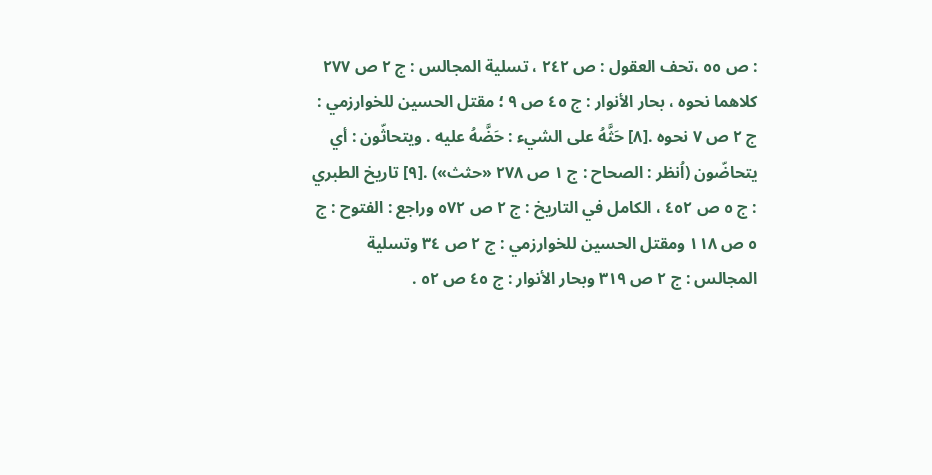: ص ٥٥ ،تحف العقول : ص ٢٤٢ ، تسلية المجالس : ج ٢ ص ٢٧٧ كلاهما نحوه ، بحار الأنوار : ج ٤٥ ص ٩ ؛ مقتل الحسين للخوارزمي : ج ٢ ص ٧ نحوه .[٨] حَثَّهُ على الشيء : حَضَّهُ عليه . ويتحاثّون : أي يتحاضّون (اُنظر : الصحاح : ج ١ ص ٢٧٨ «حثث») .[٩] تاريخ الطبري : ج ٥ ص ٤٥٢ ، الكامل في التاريخ : ج ٢ ص ٥٧٢ وراجع : الفتوح : ج ٥ ص ١١٨ ومقتل الحسين للخوارزمي : ج ٢ ص ٣٤ وتسلية المجالس : ج ٢ ص ٣١٩ وبحار الأنوار : ج ٤٥ ص ٥٢ .